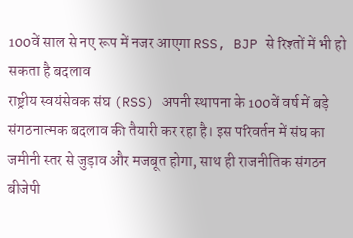100वें साल से नए रूप में नजर आएगा RSS, BJP से रिश्तों में भी हो सकता है बदलाव
राष्ट्रीय स्वयंसेवक संघ (RSS) अपनी स्थापना के 100वें वर्ष में बड़े संगठनात्मक बदलाव की तैयारी कर रहा है। इस परिवर्तन में संघ का जमीनी स्तर से जुड़ाव और मजबूत होगा, साथ ही राजनीतिक संगठन बीजेपी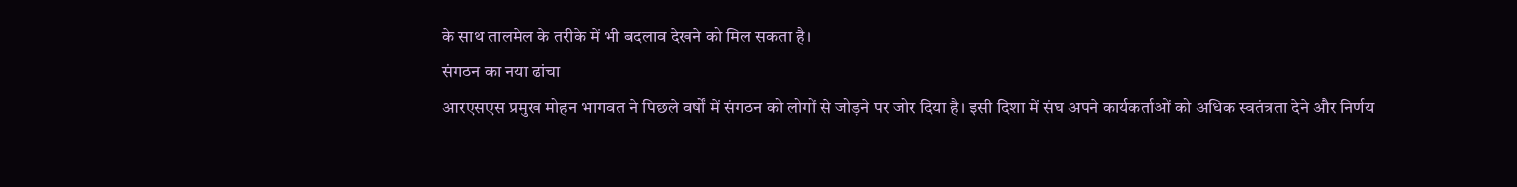के साथ तालमेल के तरीके में भी बदलाव देखने को मिल सकता है।
संगठन का नया ढांचा
आरएसएस प्रमुख मोहन भागवत ने पिछले वर्षों में संगठन को लोगों से जोड़ने पर जोर दिया है। इसी दिशा में संघ अपने कार्यकर्ताओं को अधिक स्वतंत्रता देने और निर्णय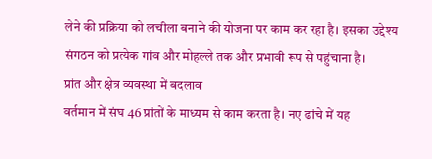लेने की प्रक्रिया को लचीला बनाने की योजना पर काम कर रहा है। इसका उद्देश्य संगठन को प्रत्येक गांव और मोहल्ले तक और प्रभावी रूप से पहुंचाना है।
प्रांत और क्षेत्र व्यवस्था में बदलाव
वर्तमान में संघ 46 प्रांतों के माध्यम से काम करता है। नए ढांचे में यह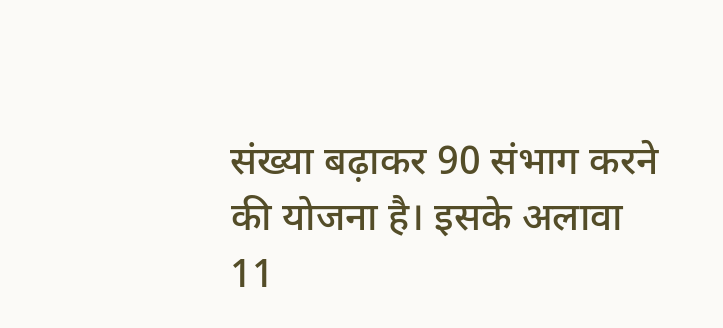संख्या बढ़ाकर 90 संभाग करने की योजना है। इसके अलावा 11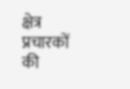क्षेत्र प्रचारकों की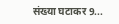संख्या घटाकर 9...